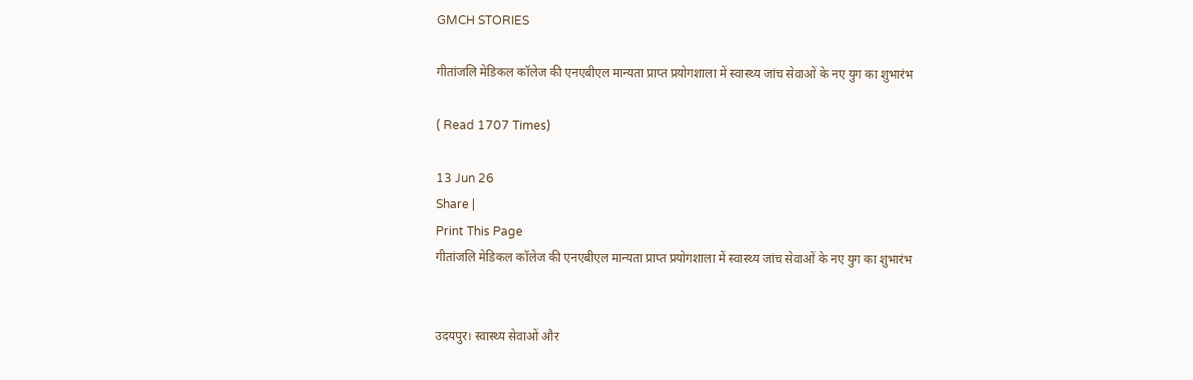GMCH STORIES

गीतांजलि मेडिकल कॉलेज की एनएबीएल मान्यता प्राप्त प्रयोगशाला में स्वास्थ्य जांच सेवाओं के नए युग का शुभारंभ

( Read 1707 Times)

13 Jun 26
Share |
Print This Page
गीतांजलि मेडिकल कॉलेज की एनएबीएल मान्यता प्राप्त प्रयोगशाला में स्वास्थ्य जांच सेवाओं के नए युग का शुभारंभ


उदयपुर। स्वास्थ्य सेवाओं और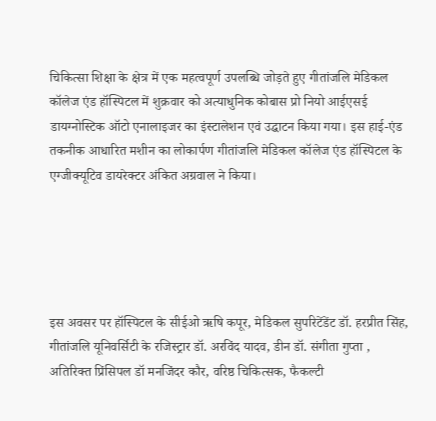चिकित्सा शिक्षा के क्षेत्र में एक महत्वपूर्ण उपलब्धि जोड़ते हुए गीतांजलि मेडिकल कॉलेज एंड हॉस्पिटल में शुक्रवार को अत्याधुनिक कोबास प्रो नियो आईएसई डायग्नोस्टिक ऑटो एनालाइजर का इंस्टालेशन एवं उद्घाटन किया गया। इस हाई-एंड तकनीक आधारित मशीन का लोकार्पण गीतांजलि मेडिकल कॉलेज एंड हॉस्पिटल के एग्जीक्यूटिव डायरेक्टर अंकित अग्रवाल ने किया।





इस अवसर पर हॉस्पिटल के सीईओ ऋषि कपूर, मेडिकल सुपरिटेंडेंट डॉ. हरप्रीत सिंह, गीतांजलि यूनिवर्सिटी के रजिस्ट्रार डॉ. अरविंद यादव, डीन डॉ. संगीता गुप्ता , अतिरिक्त प्रिंसिपल डॉ मनजिंदर कौर, वरिष्ठ चिकित्सक, फैकल्टी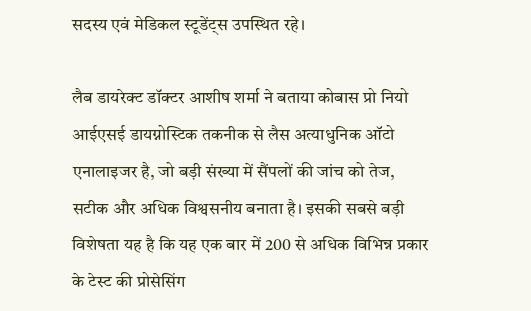सदस्य एवं मेडिकल स्टूडेंट्स उपस्थित रहे।

लैब डायरेक्ट डॉक्टर आशीष शर्मा ने बताया कोबास प्रो नियो आईएसई डायग्नोस्टिक तकनीक से लैस अत्याधुनिक ऑटो एनालाइजर है, जो बड़ी संख्या में सैंपलों की जांच को तेज, सटीक और अधिक विश्वसनीय बनाता है। इसकी सबसे बड़ी विशेषता यह है कि यह एक बार में 200 से अधिक विभिन्न प्रकार के टेस्ट की प्रोसेसिंग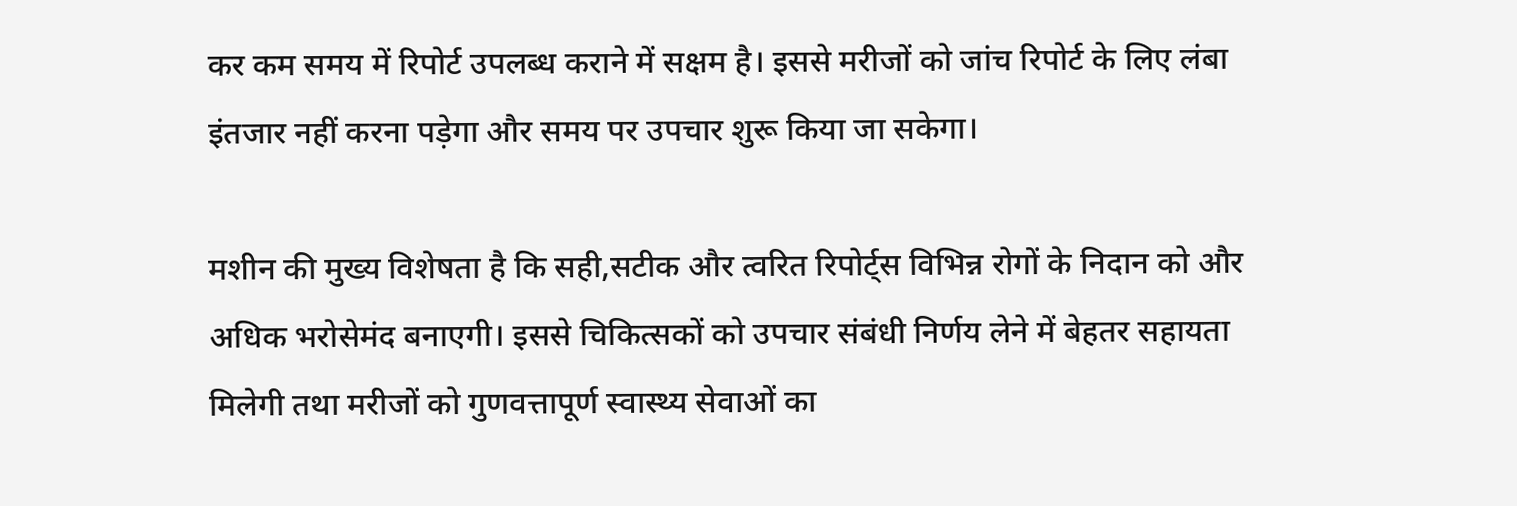कर कम समय में रिपोर्ट उपलब्ध कराने में सक्षम है। इससे मरीजों को जांच रिपोर्ट के लिए लंबा इंतजार नहीं करना पड़ेगा और समय पर उपचार शुरू किया जा सकेगा।

मशीन की मुख्य विशेषता है कि सही,सटीक और त्वरित रिपोर्ट्स विभिन्न रोगों के निदान को और अधिक भरोसेमंद बनाएगी। इससे चिकित्सकों को उपचार संबंधी निर्णय लेने में बेहतर सहायता मिलेगी तथा मरीजों को गुणवत्तापूर्ण स्वास्थ्य सेवाओं का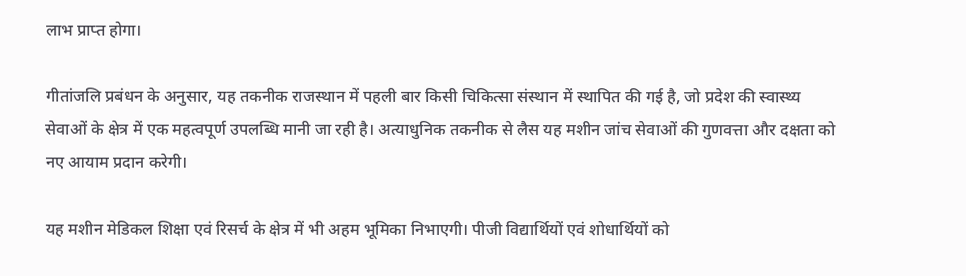लाभ प्राप्त होगा।

गीतांजलि प्रबंधन के अनुसार, यह तकनीक राजस्थान में पहली बार किसी चिकित्सा संस्थान में स्थापित की गई है, जो प्रदेश की स्वास्थ्य सेवाओं के क्षेत्र में एक महत्वपूर्ण उपलब्धि मानी जा रही है। अत्याधुनिक तकनीक से लैस यह मशीन जांच सेवाओं की गुणवत्ता और दक्षता को नए आयाम प्रदान करेगी।

यह मशीन मेडिकल शिक्षा एवं रिसर्च के क्षेत्र में भी अहम भूमिका निभाएगी। पीजी विद्यार्थियों एवं शोधार्थियों को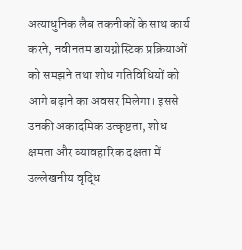अत्याधुनिक लैब तकनीकों के साथ कार्य करने, नवीनतम डायग्नोस्टिक प्रक्रियाओं को समझने तथा शोध गतिविधियों को आगे बढ़ाने का अवसर मिलेगा। इससे उनकी अकादमिक उत्कृष्टता, शोध क्षमता और व्यावहारिक दक्षता में उल्लेखनीय वृद्धि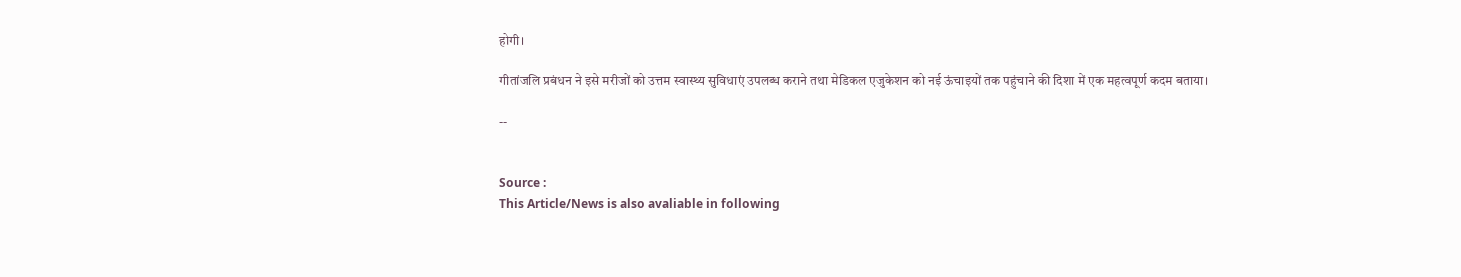होगी।

गीतांजलि प्रबंधन ने इसे मरीजों को उत्तम स्वास्थ्य सुविधाएं उपलब्ध कराने तथा मेडिकल एजुकेशन को नई ऊंचाइयों तक पहुंचाने की दिशा में एक महत्वपूर्ण कदम बताया।

--


Source :
This Article/News is also avaliable in following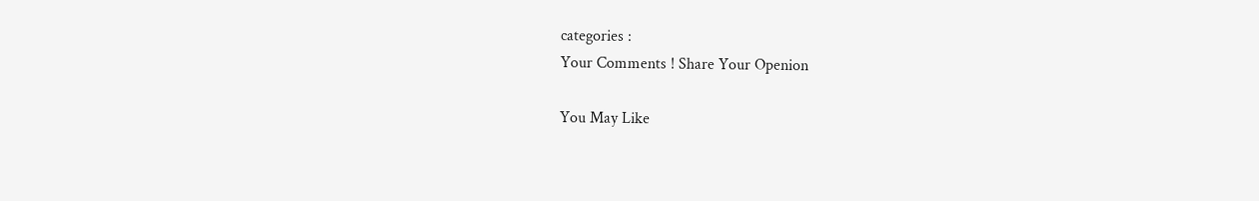categories :
Your Comments ! Share Your Openion

You May Like